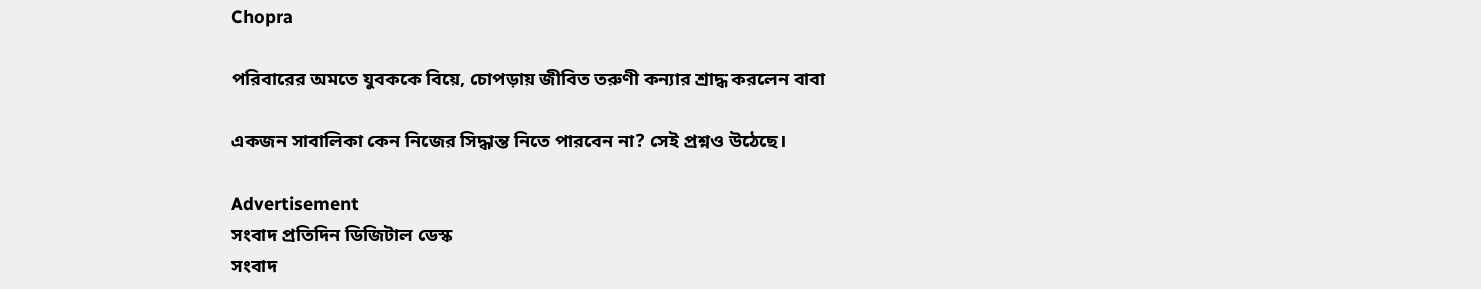Chopra

পরিবারের অমতে যুবককে বিয়ে, চোপড়ায় জীবিত তরুণী কন্যার শ্রাদ্ধ করলেন বাবা

একজন সাবালিকা কেন নিজের সিদ্ধান্ত নিতে পারবেন না? সেই প্রশ্নও উঠেছে।

Advertisement
সংবাদ প্রতিদিন ডিজিটাল ডেস্ক
সংবাদ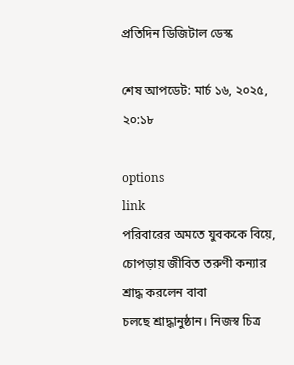প্রতিদিন ডিজিটাল ডেস্ক

শেষ আপডেট: মার্চ ১৬, ২০২৫, ২০:১৮

options
link
পরিবারের অমতে যুবককে বিয়ে, চোপড়ায় জীবিত তরুণী কন্যার শ্রাদ্ধ করলেন বাবা
চলছে শ্রাদ্ধানুষ্ঠান। নিজস্ব চিত্র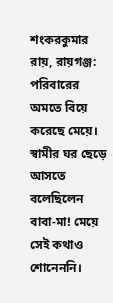শংকরকুমার রায়, রায়গঞ্জ: পরিবারের অমতে বিয়ে করেছে মেয়ে। স্বামীর ঘর ছেড়ে আসতে বলেছিলেন বাবা-মা! মেয়ে সেই কথাও শোনেননি।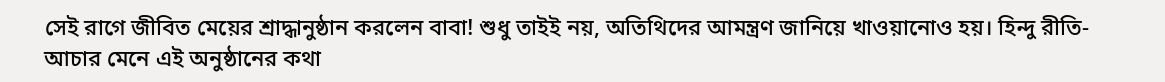সেই রাগে জীবিত মেয়ের শ্রাদ্ধানুষ্ঠান করলেন বাবা! শুধু তাইই নয়, অতিথিদের আমন্ত্রণ জানিয়ে খাওয়ানোও হয়। হিন্দু রীতি-আচার মেনে এই অনুষ্ঠানের কথা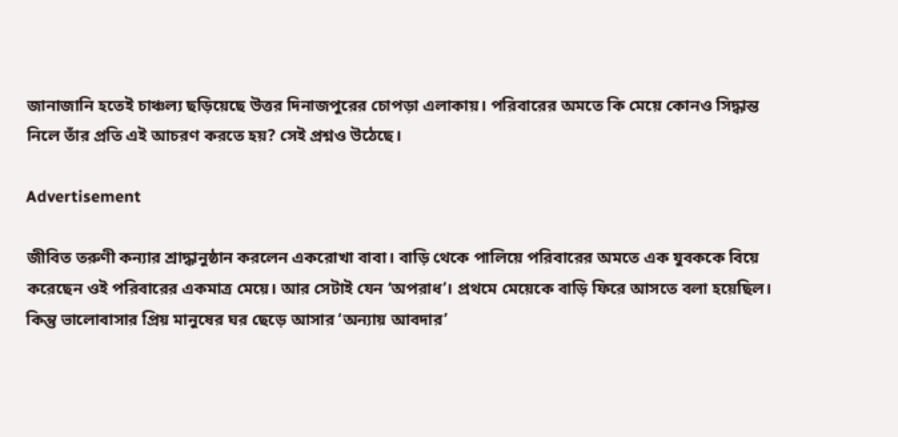জানাজানি হতেই চাঞ্চল্য ছড়িয়েছে উত্তর দিনাজপুরের চোপড়া এলাকায়। পরিবারের অমতে কি মেয়ে কোনও সিদ্ধান্ত নিলে তাঁর প্রতি এই আচরণ করতে হয়? সেই প্রশ্নও উঠেছে।

Advertisement

জীবিত তরুণী কন্যার শ্রাদ্ধানুষ্ঠান করলেন একরোখা বাবা। বাড়ি থেকে পালিয়ে পরিবারের অমতে এক যুবককে বিয়ে করেছেন ওই পরিবারের একমাত্র মেয়ে। আর সেটাই যেন ‘অপরাধ’। প্রথমে মেয়েকে বাড়ি ফিরে আসতে বলা হয়েছিল। কিন্তু ভালোবাসার প্রিয় মানুষের ঘর ছেড়ে আসার ‘অন্যায় আবদার’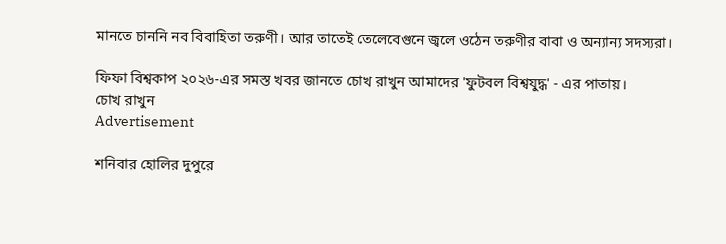মানতে চাননি নব বিবাহিতা তরুণী। আর তাতেই তেলেবেগুনে জ্বলে ওঠেন তরুণীর বাবা ও অন্যান্য সদস্যরা।

ফিফা বিশ্বকাপ ২০২৬-এর সমস্ত খবর জানতে চোখ রাখুন আমাদের 'ফুটবল বিশ্বযুদ্ধ' - এর পাতায়।
চোখ রাখুন
Advertisement

শনিবার হোলির দুপুরে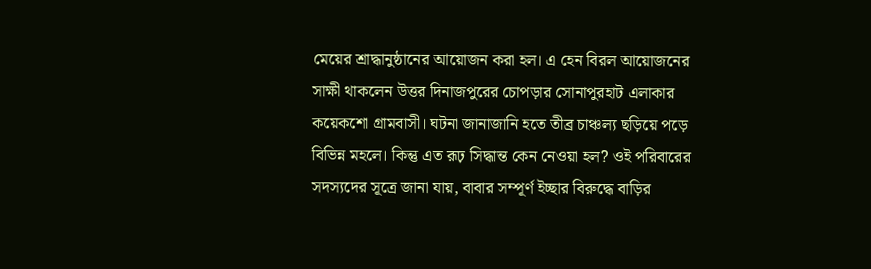মেয়ের শ্রাদ্ধানুষ্ঠানের আয়োজন করা হল। এ হেন বিরল আয়োজনের সাক্ষী থাকলেন উত্তর দিনাজপুরের চোপড়ার সোনাপুরহাট এলাকার কয়েকশো গ্রামবাসী। ঘটনা জানাজানি হতে তীব্র চাঞ্চল্য ছড়িয়ে পড়ে বিভিন্ন মহলে। কিন্তু এত রূঢ় সিদ্ধান্ত কেন নেওয়া হল? ওই পরিবারের সদস্যদের সূত্রে জানা যায়, বাবার সম্পূর্ণ ইচ্ছার বিরুদ্ধে বাড়ির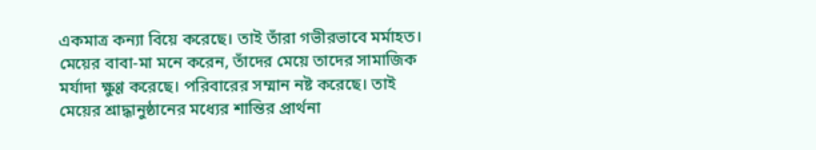একমাত্র কন্যা বিয়ে করেছে। তাই তাঁরা গভীরভাবে মর্মাহত। মেয়ের বাবা-মা মনে করেন, তাঁদের মেয়ে তাদের সামাজিক মর্যাদা ক্ষুণ্ণ করেছে। পরিবারের সম্মান নষ্ট করেছে। তাই মেয়ের শ্রাদ্ধানুষ্ঠানের মধ্যের শান্তির প্রার্থনা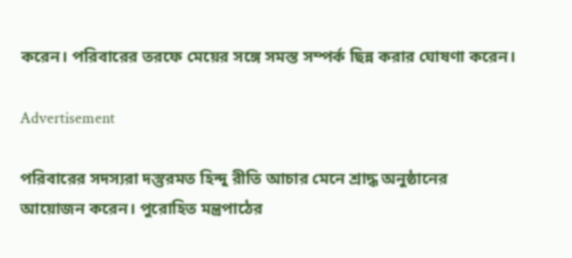করেন। পরিবারের তরফে মেয়ের সঙ্গে সমস্ত সম্পর্ক ছিন্ন করার ঘোষণা করেন।

Advertisement

পরিবারের সদস্যরা দস্তুরমত হিন্দু রীতি আচার মেনে শ্রাদ্ধ অনুষ্ঠানের আয়োজন করেন। পুরোহিত মন্ত্রপাঠের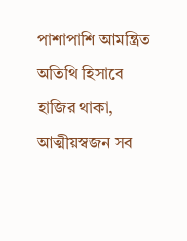পাশাপাশি আমন্ত্রিত অতিথি হিসাবে হাজির থাকা, আত্মীয়স্বজন সব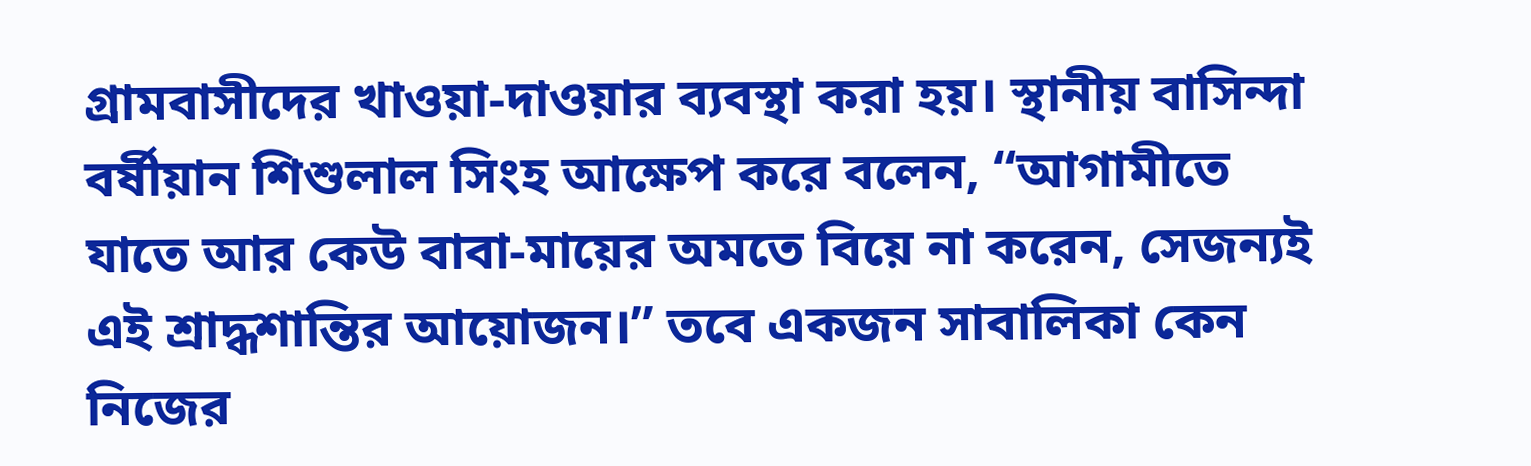গ্রামবাসীদের খাওয়া-দাওয়ার ব্যবস্থা করা হয়। স্থানীয় বাসিন্দা বর্ষীয়ান শিশুলাল সিংহ আক্ষেপ করে বলেন, “আগামীতে যাতে আর কেউ বাবা-মায়ের অমতে বিয়ে না করেন, সেজন্যই এই শ্রাদ্ধশান্তির আয়োজন।” তবে একজন সাবালিকা কেন নিজের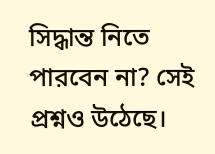সিদ্ধান্ত নিতে পারবেন না? সেই প্রশ্নও উঠেছে।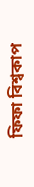ফিফা বিশ্বকাপ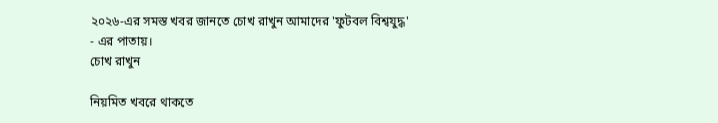২০২৬-এর সমস্ত খবর জানতে চোখ রাখুন আমাদের 'ফুটবল বিশ্বযুদ্ধ' - এর পাতায়।
চোখ রাখুন

নিয়মিত খবরে থাকতে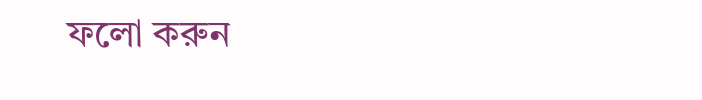ফলো করুন